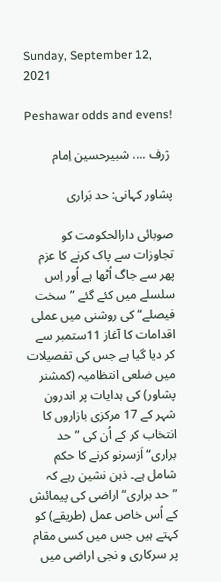Sunday, September 12, 2021

Peshawar odds and evens!

 ژرف .... شبیرحسین اِمام

پشاور کہانی: حد بَراری

صوبائی دارالحکومت کو تجاوزات سے پاک کرنے کا عزم پھر سے جاگ اُٹھا ہے اُور اِس سلسلے میں کئے گئے ”سخت فیصلے“ کی روشنی میں عملی اقدامات کا آغاز 11ستمبر سے کر دیا گیا ہے جس کی تفصیلات میں ضلعی انتظامیہ (کمشنر پشاور) کی ہدایات پر اندرون شہر کے 17 مرکزی بازاروں کا انتخاب کر کے اُن کی ”حد براری“ اَزسرنو کرنے کا حکم شامل ہے۔ ذہن نشین رہے کہ ”حد براری“ اراضی کی پیمائش کے اُس خاص عمل (طریقے) کو کہتے ہیں جس میں کسی مقام پر سرکاری و نجی اراضی میں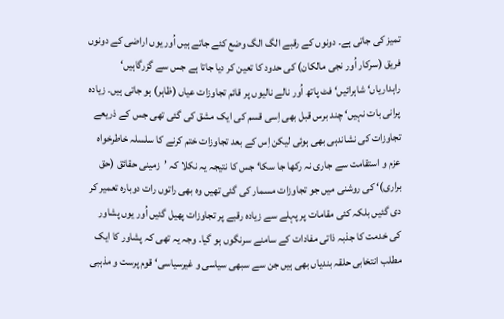تمیز کی جاتی ہے۔ دونوں کے رقبے الگ الگ وضع کئے جاتے ہیں اُور یوں اراضی کے دونوں فریق (سرکار اُور نجی مالکان) کی حدود کا تعین کر دیا جاتا ہے جس سے گزرگاہیں‘ راہداریاں‘ شاہرائیں‘ فٹ پاتھ اُور نالے نالیوں پر قائم تجاوزات عیاں (ظاہر) ہو جاتی ہیں۔ زیادہ پرانی بات نہیں‘ چند برس قبل بھی اِسی قسم کی ایک مشق کی گئی تھی جس کے ذریعے تجاوزات کی نشاندہی بھی ہوئی لیکن اِس کے بعد تجاوزات ختم کرنے کا سلسلہ خاطرخواہ عزم و استقامت سے جاری نہ رکھا جا سکا‘ جس کا نتیجہ یہ نکلا کہ ’زمینی حقائق (حق براری)‘ کی روشنی میں جو تجاوزات مسمار کی گئی تھیں وہ بھی راتوں رات دوبارہ تعمیر کر دی گئیں بلکہ کئی مقامات پر پہلے سے زیادہ رقبے پر تجاوزات پھیل گئیں اُور یوں پشاور کی خدمت کا جذبہ ذاتی مفادات کے سامنے سرنگوں ہو گیا۔ وجہ یہ تھی کہ پشاور کا ایک مطلب انتخابی حلقہ بندیاں بھی ہیں جن سے سبھی سیاسی و غیرسیاسی‘ قوم پرست و مذہبی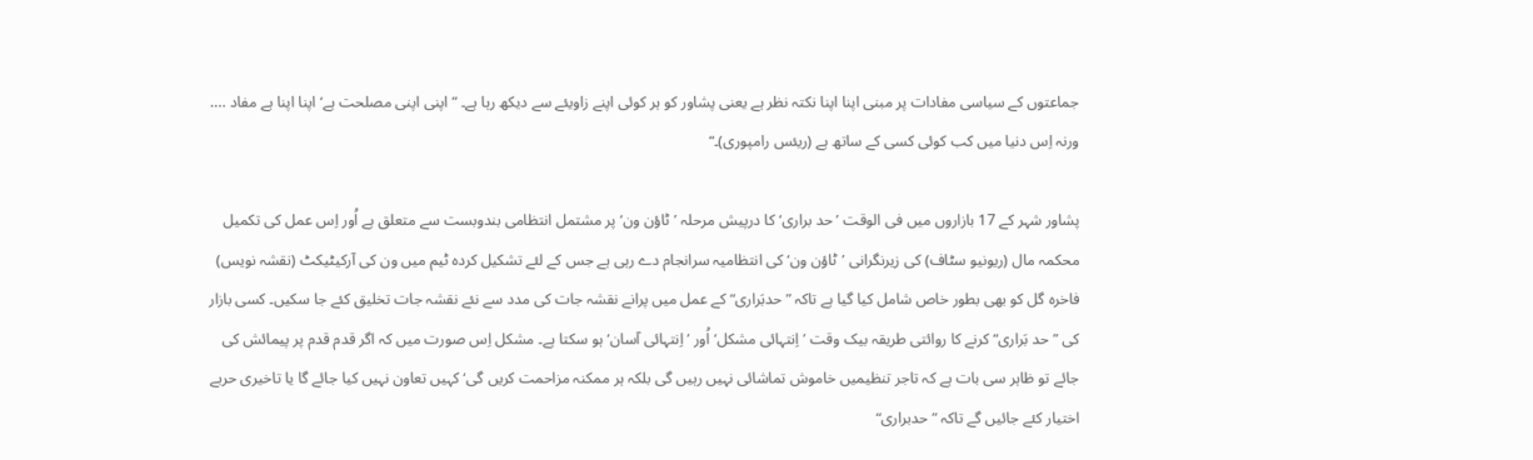جماعتوں کے سیاسی مفادات پر مبنی اپنا اپنا نکتہ نظر ہے یعنی پشاور کو ہر کوئی اپنے زاویئے سے دیکھ رہا ہے۔ ”اپنی اپنی مصلحت ہے‘ اپنا اپنا ہے مفاد .... ورنہ اِس دنیا میں کب کوئی کسی کے ساتھ ہے (ریئس رامپوری)۔“

پشاور شہر کے 17 بازاروں میں فی الوقت ’حد براری‘ کا درپیش مرحلہ ’ٹاؤن ون‘ پر مشتمل انتظامی بندوبست سے متعلق ہے اُور اِس عمل کی تکمیل محکمہ مال (ریونیو سٹاف) کی زیرنگرانی ’ٹاؤن ون‘ کی انتظامیہ سرانجام دے رہی ہے جس کے لئے تشکیل کردہ ٹیم میں ون کی آرکیٹیکٹ (نقشہ نویس) فاخرہ گل کو بھی بطور خاص شامل کیا گیا ہے تاکہ ”حدبَراری“ کے عمل میں پرانے نقشہ جات کی مدد سے نئے نقشہ جات تخلیق کئے جا سکیں۔ کسی بازار کی ”حد بَراری“ کرنے کا روائتی طریقہ بیک وقت ’اِنتہائی مشکل‘ اُور ’اِنتہائی آسان‘ ہو سکتا ہے۔ مشکل اِس صورت میں کہ اگر قدم قدم پر پیمائش کی جائے تو ظاہر سی بات ہے کہ تاجر تنظیمیں خاموش تماشائی نہیں رہیں گی بلکہ ہر ممکنہ مزاحمت کریں گی‘ کہیں تعاون نہیں کیا جائے گا یا تاخیری حربے اختیار کئے جائیں گے تاکہ ”حدبراری“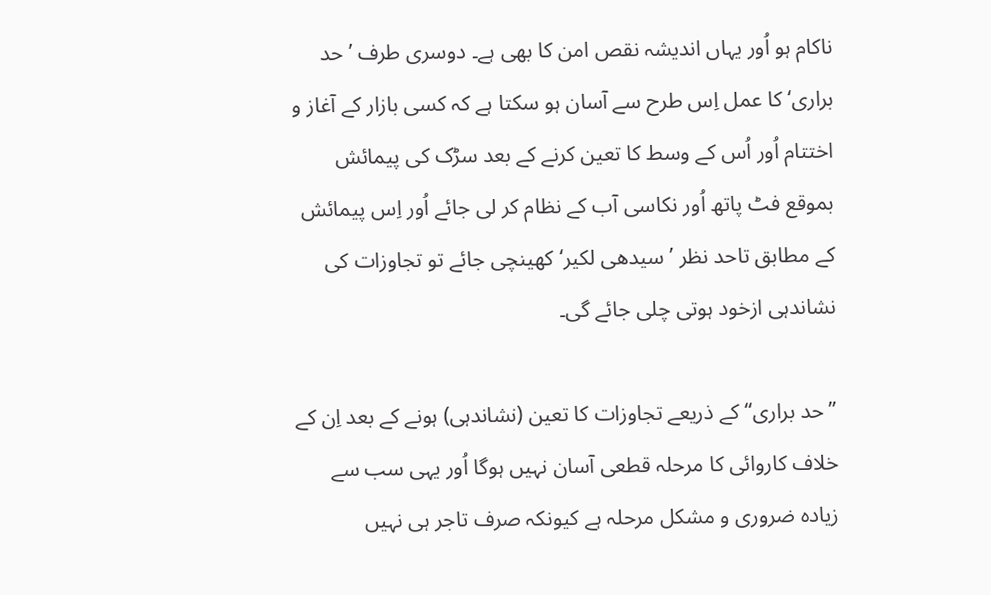ناکام ہو اُور یہاں اندیشہ نقص امن کا بھی ہے۔ دوسری طرف ’حد براری‘ کا عمل اِس طرح سے آسان ہو سکتا ہے کہ کسی بازار کے آغاز و اختتام اُور اُس کے وسط کا تعین کرنے کے بعد سڑک کی پیمائش بموقع فٹ پاتھ اُور نکاسی آب کے نظام کر لی جائے اُور اِس پیمائش کے مطابق تاحد نظر ’سیدھی لکیر‘ کھینچی جائے تو تجاوزات کی نشاندہی ازخود ہوتی چلی جائے گی۔

”حد براری“ کے ذریعے تجاوزات کا تعین (نشاندہی) ہونے کے بعد اِن کے خلاف کاروائی کا مرحلہ قطعی آسان نہیں ہوگا اُور یہی سب سے زیادہ ضروری و مشکل مرحلہ ہے کیونکہ صرف تاجر ہی نہیں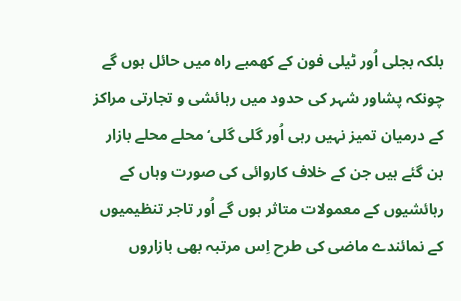بلکہ بجلی اُور ٹیلی فون کے کھمبے راہ میں حائل ہوں گے چونکہ پشاور شہر کی حدود میں رہائشی و تجارتی مراکز کے درمیان تمیز نہیں رہی اُور گلی گلی‘ محلے محلے بازار بن گئے ہیں جن کے خلاف کاروائی کی صورت وہاں کے رہائشیوں کے معمولات متاثر ہوں گے اُور تاجر تنظیمیوں کے نمائندے ماضی کی طرح اِس مرتبہ بھی بازاروں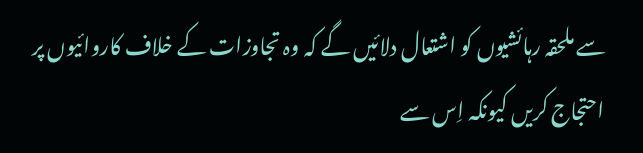سے ملحقہ رہائشیوں کو اشتعال دلائیں گے کہ وہ تجاوزات کے خلاف کاروائیوں پر احتجاج کریں کیونکہ اِس سے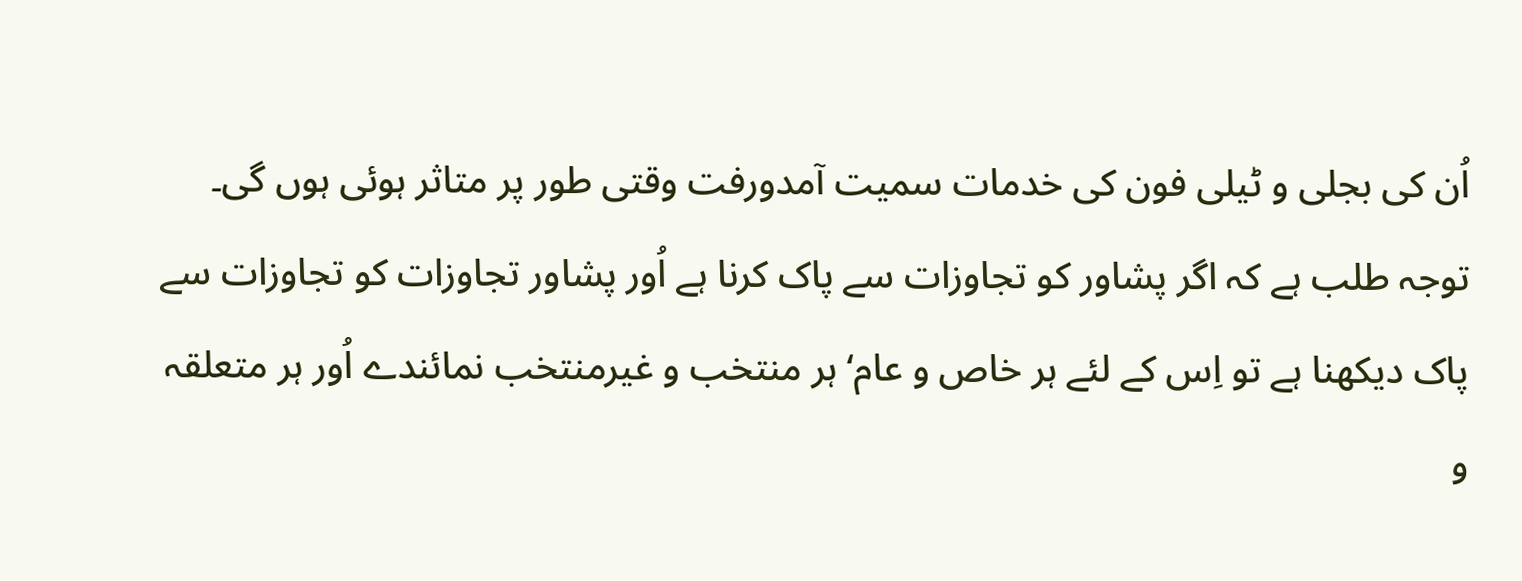اُن کی بجلی و ٹیلی فون کی خدمات سمیت آمدورفت وقتی طور پر متاثر ہوئی ہوں گی۔ توجہ طلب ہے کہ اگر پشاور کو تجاوزات سے پاک کرنا ہے اُور پشاور تجاوزات کو تجاوزات سے پاک دیکھنا ہے تو اِس کے لئے ہر خاص و عام‘ ہر منتخب و غیرمنتخب نمائندے اُور ہر متعلقہ و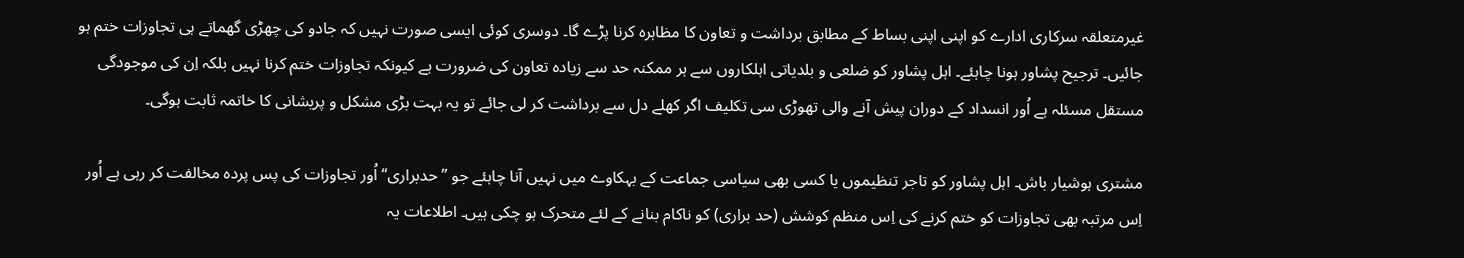غیرمتعلقہ سرکاری ادارے کو اپنی اپنی بساط کے مطابق برداشت و تعاون کا مظاہرہ کرنا پڑے گا۔ دوسری کوئی ایسی صورت نہیں کہ جادو کی چھڑی گھماتے ہی تجاوزات ختم ہو جائیں۔ ترجیح پشاور ہونا چاہئے۔ اہل پشاور کو ضلعی و بلدیاتی اہلکاروں سے ہر ممکنہ حد سے زیادہ تعاون کی ضرورت ہے کیونکہ تجاوزات ختم کرنا نہیں بلکہ اِن کی موجودگی مستقل مسئلہ ہے اُور انسداد کے دوران پیش آنے والی تھوڑی سی تکلیف اگر کھلے دل سے برداشت کر لی جائے تو یہ بہت بڑی مشکل و پریشانی کا خاتمہ ثابت ہوگی۔

مشتری ہوشیار باش۔ اہل پشاور کو تاجر تنظیموں یا کسی بھی سیاسی جماعت کے بہکاوے میں نہیں آنا چاہئے جو ”حدبراری“ اُور تجاوزات کی پس پردہ مخالفت کر رہی ہے اُور اِس مرتبہ بھی تجاوزات کو ختم کرنے کی اِس منظم کوشش (حد براری) کو ناکام بنانے کے لئے متحرک ہو چکی ہیں۔ اطلاعات یہ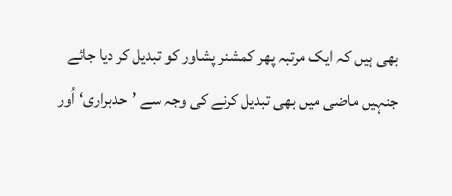بھی ہیں کہ ایک مرتبہ پھر کمشنر پشاور کو تبدیل کر دیا جائے جنہیں ماضی میں بھی تبدیل کرنے کی وجہ سے ’حدبراری‘ اُور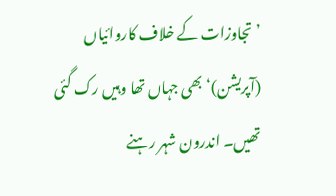’تجاوزات کے خلاف کاروائیاں (آپریشن)‘ بھی جہاں تھا وہیں رک گئی تھیں۔ اندرون شہر رہنے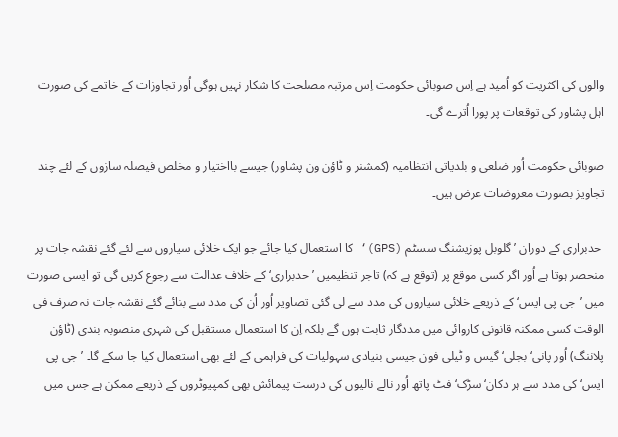والوں کی اکثریت کو اُمید ہے اِس صوبائی حکومت اِس مرتبہ مصلحت کا شکار نہیں ہوگی اُور تجاوزات کے خاتمے کی صورت اہل پشاور کی توقعات پر پورا اُترے گی۔

صوبائی حکومت اُور ضلعی و بلدیاتی انتظامیہ (کمشنر و ٹاؤن ون پشاور) جیسے بااختیار و مخلص فیصلہ سازوں کے لئے چند تجاویز بصورت معروضات عرض ہیں۔

 حدبراری کے دوران ’گلوبل پوزیشنگ سسٹم (GPS)‘ کا استعمال کیا جائے جو ایک خلائی سیاروں سے لئے گئے نقشہ جات پر منحصر ہوتا ہے اُور اگر کسی موقع پر (توقع ہے کہ) تاجر تنظیمیں ’حدبراری‘ کے خلاف عدالت سے رجوع کریں گی تو ایسی صورت میں ’جی پی ایس‘ کے ذریعے خلائی سیاروں کی مدد سے لی گئی تصاویر اُور اُن کی مدد سے بنائے گئے نقشہ جات نہ صرف فی الوقت کسی ممکنہ قانونی کاروائی میں مددگار ثابت ہوں گے بلکہ اِن کا استعمال مستقبل کی شہری منصوبہ بندی (ٹاؤن پلاننگ) اُور پانی‘ بجلی‘ گیس و ٹیلی فون جیسی بنیادی سہولیات کی فراہمی کے لئے بھی استعمال کیا جا سکے گا۔ ’جی پی ایس‘ کی مدد سے ہر دکان‘ سڑک‘ فٹ پاتھ اُور نالے نالیوں کی درست پیمائش بھی کمپیوٹروں کے ذریعے ممکن ہے جس میں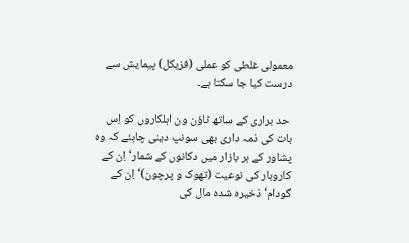معمولی غلطی کو عملی (فزیکل) پیمایش سے درست کیا جا سکتا ہے۔

 حد براری کے ساتھ ٹاؤن ون اہلکاروں کو اِس بات کی ذمہ داری بھی سونپ دینی چاہئے کہ وہ پشاور کے ہر بازار میں دکانوں کے شمار‘ اِن کے کاروبار کی نوعیت (تھوک و پرچون)‘ اِن کے گودام‘ ذخیرہ شدہ مال کی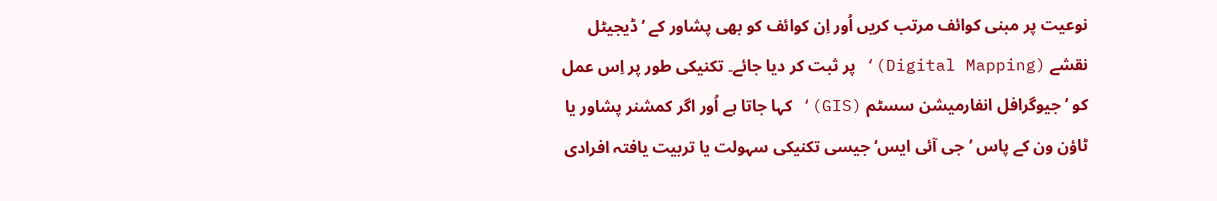نوعیت پر مبنی کوائف مرتب کریں اُور اِن کوائف کو بھی پشاور کے ’ڈیجیٹل نقشے (Digital Mapping)‘ پر ثبت کر دیا جائے۔ تکنیکی طور پر اِس عمل کو ’جیوگرافل انفارمیشن سسٹم (GIS)‘ کہا جاتا ہے اُور اگر کمشنر پشاور یا ٹاؤن ون کے پاس ’جی آئی ایس‘ جیسی تکنیکی سہولت یا تربیت یافتہ افرادی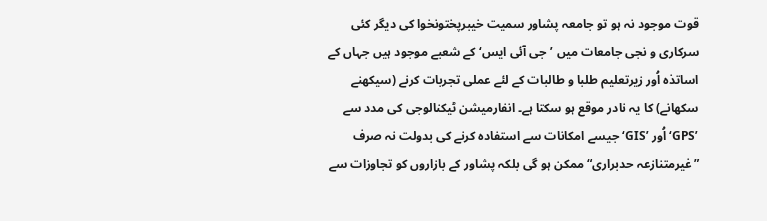قوت موجود نہ ہو تو جامعہ پشاور سمیت خیبرپختونخوا کی دیگر کئی سرکاری و نجی جامعات میں ’جی آئی ایس‘ کے شعبے موجود ہیں جہاں کے اساتذہ اُور زیرتعلیم طلبا و طالبات کے لئے عملی تجربات کرنے (سیکھنے سکھانے) کا یہ نادر موقع ہو سکتا ہے۔ انفارمیشن ٹیکنالوجی کی مدد سے ’GPS‘ اُور ’GIS‘ جیسے امکانات سے استفادہ کرنے کی بدولت نہ صرف ”غیرمتنازعہ حدبراری“ ممکن ہو گی بلکہ پشاور کے بازاروں کو تجاوزات سے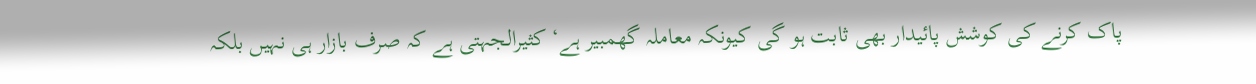پاک کرنے کی کوشش پائیدار بھی ثابت ہو گی کیونکہ معاملہ گھمبیر ہے‘ کثیرالجہتی ہے کہ صرف بازار ہی نہیں بلکہ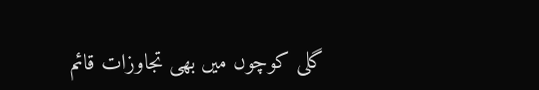گلی کوچوں میں بھی تجاوزات قائم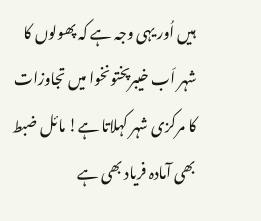ہیں اُور یہی وجہ ہے کہ پھولوں کا شہر اَب خیبرپختونخوا میں تجاوزات کا مرکزی شہر کہلاتا ہے! مائل ضبط بھی آمادہ فریاد بھی ہے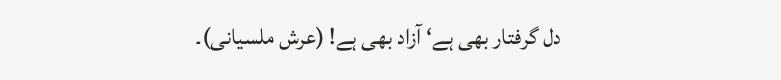دل گرفتار بھی ہے‘ آزاد بھی ہے! (عرش ملسیانی)۔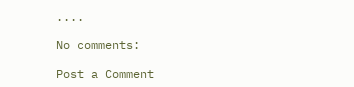....

No comments:

Post a Comment